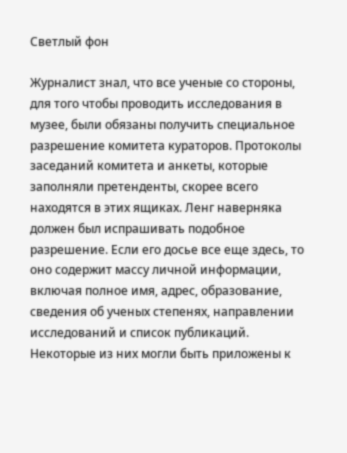Светлый фон

Журналист знал, что все ученые со стороны, для того чтобы проводить исследования в музее, были обязаны получить специальное разрешение комитета кураторов. Протоколы заседаний комитета и анкеты, которые заполняли претенденты, скорее всего находятся в этих ящиках. Ленг наверняка должен был испрашивать подобное разрешение. Если его досье все еще здесь, то оно содержит массу личной информации, включая полное имя, адрес, образование, сведения об ученых степенях, направлении исследований и список публикаций. Некоторые из них могли быть приложены к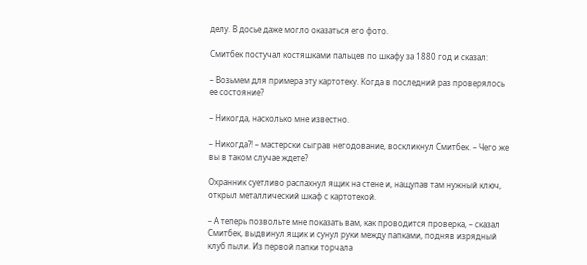делу. В досье даже могло оказаться его фото.

Смитбек постучал костяшками пальцев по шкафу за 1880 год и сказал:

– Возьмем для примера эту картотеку. Когда в последний раз проверялось ее состояние?

– Никогда, насколько мне известно.

– Никогда?! – мастерски сыграв негодование, воскликнул Смитбек. – Чего же вы в таком случае ждете?

Охранник суетливо распахнул ящик на стене и, нащупав там нужный ключ, открыл металлический шкаф с картотекой.

– А теперь позвольте мне показать вам, как проводится проверка, – сказал Смитбек, выдвинул ящик и сунул руки между папками, подняв изрядный клуб пыли. Из первой папки торчала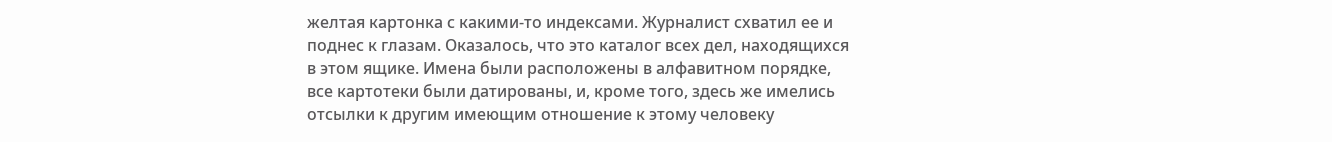желтая картонка с какими-то индексами. Журналист схватил ее и поднес к глазам. Оказалось, что это каталог всех дел, находящихся в этом ящике. Имена были расположены в алфавитном порядке, все картотеки были датированы, и, кроме того, здесь же имелись отсылки к другим имеющим отношение к этому человеку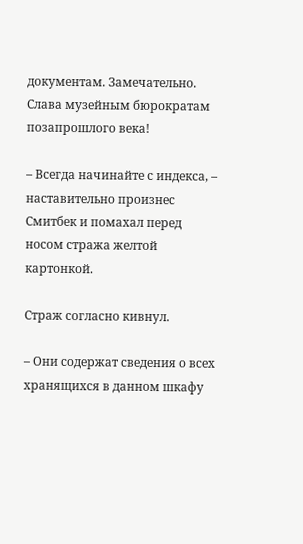документам. Замечательно. Слава музейным бюрократам позапрошлого века!

– Всегда начинайте с индекса, – наставительно произнес Смитбек и помахал перед носом стража желтой картонкой.

Страж согласно кивнул.

– Они содержат сведения о всех хранящихся в данном шкафу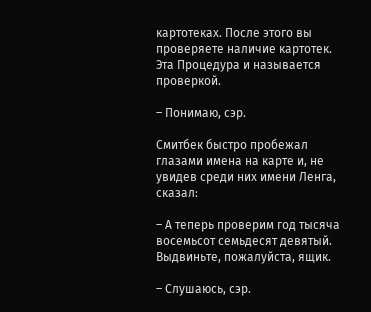картотеках. После этого вы проверяете наличие картотек. Эта Процедура и называется проверкой.

– Понимаю, сэр.

Смитбек быстро пробежал глазами имена на карте и, не увидев среди них имени Ленга, сказал:

– А теперь проверим год тысяча восемьсот семьдесят девятый. Выдвиньте, пожалуйста, ящик.

– Слушаюсь, сэр.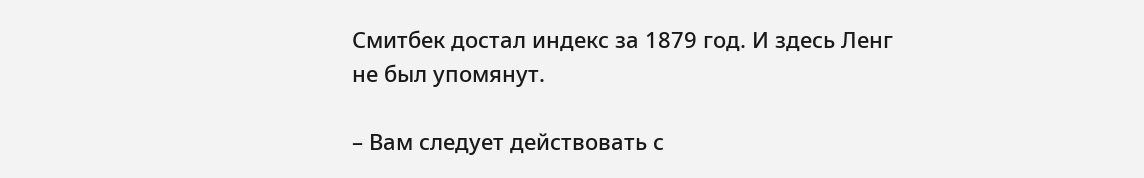Смитбек достал индекс за 1879 год. И здесь Ленг не был упомянут.

– Вам следует действовать с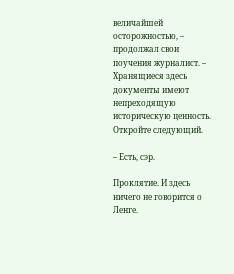величайшей осторожностью, – продолжал свои поучения журналист. – Хранящиеся здесь документы имеют непреходящую историческую ценность. Откройте следующий.

– Есть, сэр.

Проклятие. И здесь ничего не говорится о Ленге.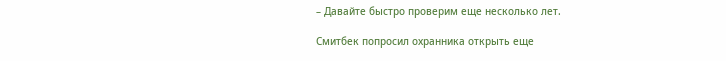– Давайте быстро проверим еще несколько лет.

Смитбек попросил охранника открыть еще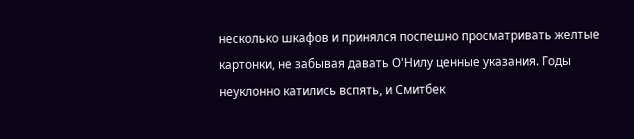несколько шкафов и принялся поспешно просматривать желтые картонки, не забывая давать О'Нилу ценные указания. Годы неуклонно катились вспять, и Смитбек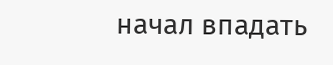начал впадать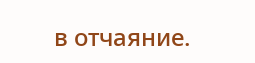в отчаяние.